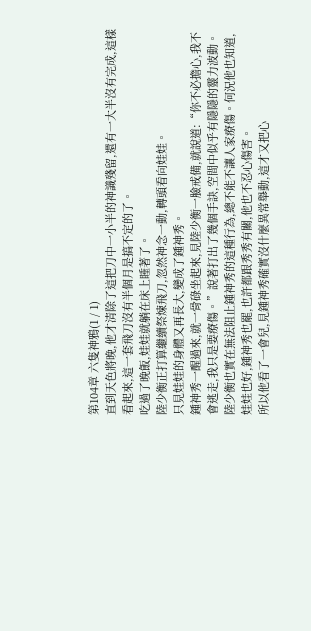第104章 六隻神鴉(1 / 1)
直到天色將晚,他才清除了這把刀中一小半的神識殘留,還有一大半沒有完成,這樣看起來,這一套飛刀沒有半個月是搞不定的了。
吃過了晚飯,娃娃就躺在床上睡著了。
陸少衡正打算繼續祭煉飛刀,忽然神念一動,轉頭看向娃娃。
只見娃娃的身體又再長大,變成了鍾神秀。
鍾神秀一醒過來,就一骨碌坐起來,見陸少衡一臉戒備,就說道:“你不必擔心,我不會逃走,我只是要療傷。”說著打出了幾個手訣,空間中似乎有隱隱的靈力波動。
陸少衡也實在無法阻止鍾神秀的這種行為,總不能不讓人家療傷。何況他也知道,娃娃也好,鍾神秀也罷,也許都跟秀秀有關,他也不忍心傷害。
所以他看了一會兒,見鍾神秀確實沒什麼異常舉動,這才又把心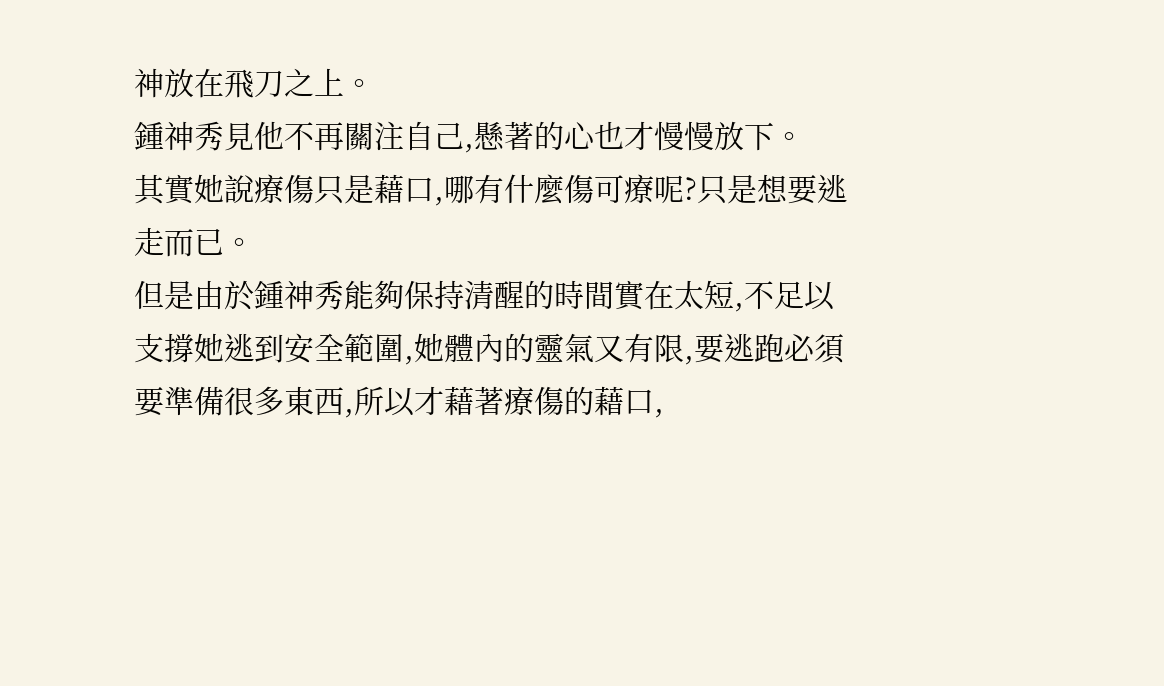神放在飛刀之上。
鍾神秀見他不再關注自己,懸著的心也才慢慢放下。
其實她說療傷只是藉口,哪有什麼傷可療呢?只是想要逃走而已。
但是由於鍾神秀能夠保持清醒的時間實在太短,不足以支撐她逃到安全範圍,她體內的靈氣又有限,要逃跑必須要準備很多東西,所以才藉著療傷的藉口,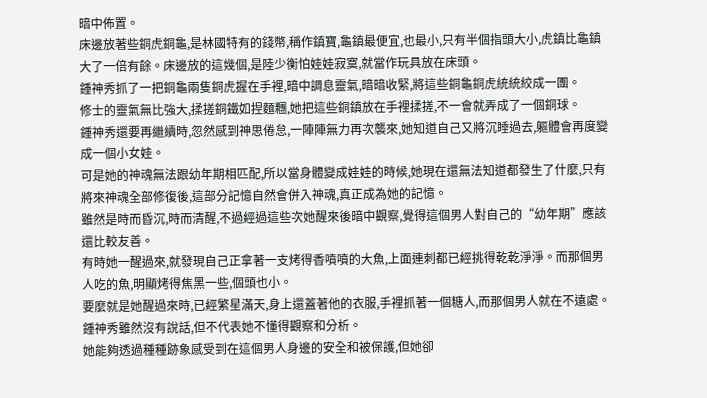暗中佈置。
床邊放著些銅虎銅龜,是林國特有的錢幣,稱作鎮寶,龜鎮最便宜,也最小,只有半個指頭大小,虎鎮比龜鎮大了一倍有餘。床邊放的這幾個,是陸少衡怕娃娃寂寞,就當作玩具放在床頭。
鍾神秀抓了一把銅龜兩隻銅虎握在手裡,暗中調息靈氣,暗暗收緊,將這些銅龜銅虎統統絞成一團。
修士的靈氣無比強大,揉搓銅鐵如捏麵糰,她把這些銅鎮放在手裡揉搓,不一會就弄成了一個銅球。
鍾神秀還要再繼續時,忽然感到神思倦怠,一陣陣無力再次襲來,她知道自己又將沉睡過去,軀體會再度變成一個小女娃。
可是她的神魂無法跟幼年期相匹配,所以當身體變成娃娃的時候,她現在還無法知道都發生了什麼,只有將來神魂全部修復後,這部分記憶自然會併入神魂,真正成為她的記憶。
雖然是時而昏沉,時而清醒,不過經過這些次她醒來後暗中觀察,覺得這個男人對自己的“幼年期”應該還比較友善。
有時她一醒過來,就發現自己正拿著一支烤得香噴噴的大魚,上面連刺都已經挑得乾乾淨淨。而那個男人吃的魚,明顯烤得焦黑一些,個頭也小。
要麼就是她醒過來時,已經繁星滿天,身上還蓋著他的衣服,手裡抓著一個糖人,而那個男人就在不遠處。
鍾神秀雖然沒有說話,但不代表她不懂得觀察和分析。
她能夠透過種種跡象感受到在這個男人身邊的安全和被保護,但她卻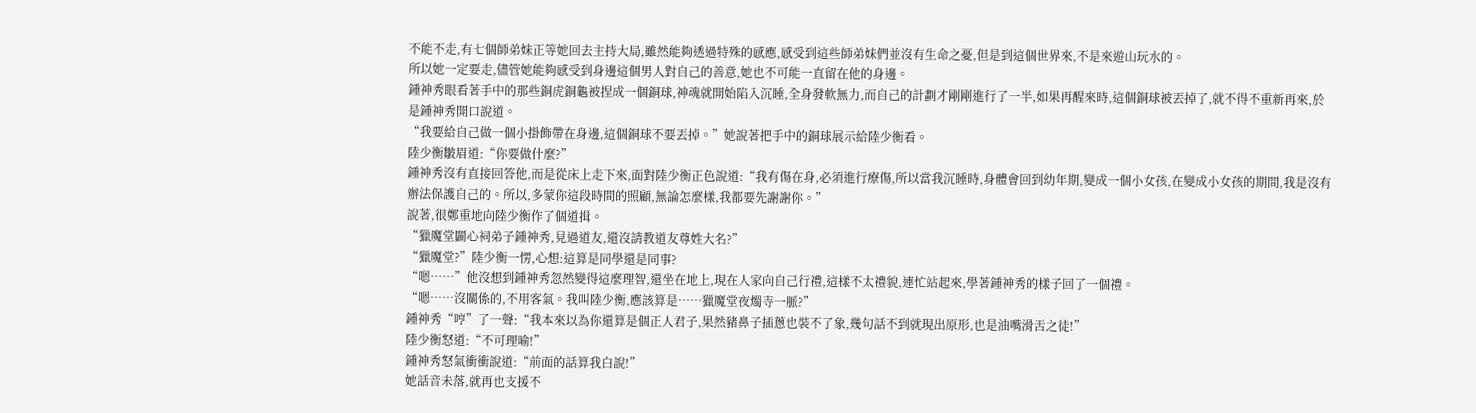不能不走,有七個師弟妹正等她回去主持大局,雖然能夠透過特殊的感應,感受到這些師弟妹們並沒有生命之憂,但是到這個世界來,不是來遊山玩水的。
所以她一定要走,儘管她能夠感受到身邊這個男人對自己的善意,她也不可能一直留在他的身邊。
鍾神秀眼看著手中的那些銅虎銅龜被捏成一個銅球,神魂就開始陷入沉睡,全身發軟無力,而自己的計劃才剛剛進行了一半,如果再醒來時,這個銅球被丟掉了,就不得不重新再來,於是鍾神秀開口說道。
“我要給自己做一個小掛飾帶在身邊,這個銅球不要丟掉。”她說著把手中的銅球展示給陸少衡看。
陸少衡皺眉道:“你要做什麼?”
鍾神秀沒有直接回答他,而是從床上走下來,面對陸少衡正色說道:“我有傷在身,必須進行療傷,所以當我沉睡時,身體會回到幼年期,變成一個小女孩,在變成小女孩的期間,我是沒有辦法保護自己的。所以,多蒙你這段時間的照顧,無論怎麼樣,我都要先謝謝你。”
說著,很鄭重地向陸少衡作了個道揖。
“獵魔堂闢心祠弟子鍾神秀,見過道友,還沒請教道友尊姓大名?”
“獵魔堂?”陸少衡一愣,心想:這算是同學還是同事?
“嗯……”他沒想到鍾神秀忽然變得這麼理智,還坐在地上,現在人家向自己行禮,這樣不太禮貌,連忙站起來,學著鍾神秀的樣子回了一個禮。
“嗯……沒關係的,不用客氣。我叫陸少衡,應該算是……獵魔堂夜燭寺一脈?”
鍾神秀“哼”了一聲:“我本來以為你還算是個正人君子,果然豬鼻子插蔥也裝不了象,幾句話不到就現出原形,也是油嘴滑舌之徒!”
陸少衡怒道:“不可理喻!”
鍾神秀怒氣衝衝說道:“前面的話算我白說!”
她話音未落,就再也支援不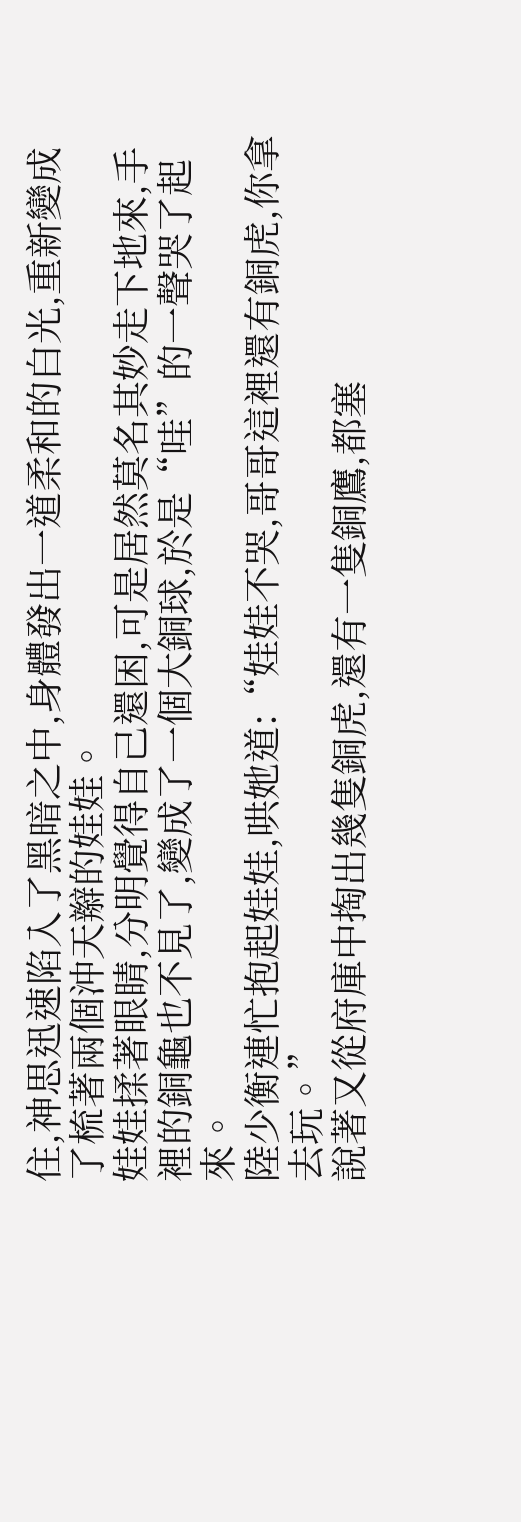住,神思迅速陷入了黑暗之中,身體發出一道柔和的白光,重新變成了梳著兩個沖天辮的娃娃。
娃娃揉著眼睛,分明覺得自己還困,可是居然莫名其妙走下地來,手裡的銅龜也不見了,變成了一個大銅球,於是“哇”的一聲哭了起來。
陸少衡連忙抱起娃娃,哄她道:“娃娃不哭,哥哥這裡還有銅虎,你拿去玩。”
說著又從府庫中掏出幾隻銅虎,還有一隻銅鷹,都塞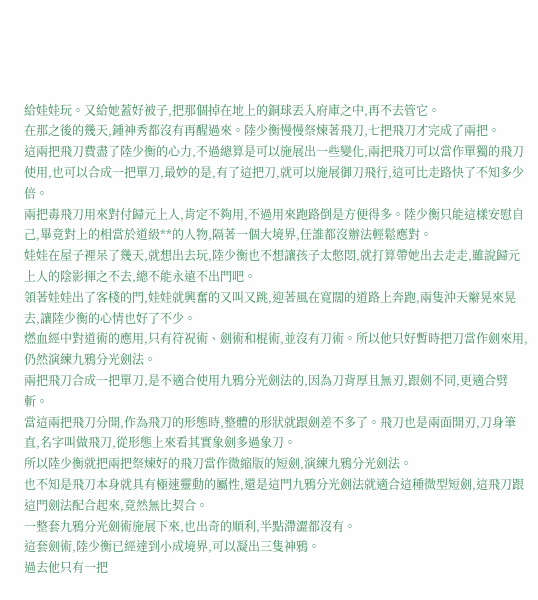給娃娃玩。又給她蓋好被子,把那個掉在地上的銅球丟入府庫之中,再不去管它。
在那之後的幾天,鍾神秀都沒有再醒過來。陸少衡慢慢祭煉著飛刀,七把飛刀才完成了兩把。
這兩把飛刀費盡了陸少衡的心力,不過總算是可以施展出一些變化,兩把飛刀可以當作單獨的飛刀使用,也可以合成一把單刀,最妙的是,有了這把刀,就可以施展御刀飛行,這可比走路快了不知多少倍。
兩把毒飛刀用來對付歸元上人,肯定不夠用,不過用來跑路倒是方便得多。陸少衡只能這樣安慰自己,畢竟對上的相當於道級**的人物,隔著一個大境界,任誰都沒辦法輕鬆應對。
娃娃在屋子裡呆了幾天,就想出去玩,陸少衡也不想讓孩子太憋悶,就打算帶她出去走走,雖說歸元上人的陰影揮之不去,總不能永遠不出門吧。
領著娃娃出了客棧的門,娃娃就興奮的又叫又跳,迎著風在寬闊的道路上奔跑,兩隻沖天辮晃來晃去,讓陸少衡的心情也好了不少。
燃血經中對道術的應用,只有符祝術、劍術和棍術,並沒有刀術。所以他只好暫時把刀當作劍來用,仍然演練九鴉分光劍法。
兩把飛刀合成一把單刀,是不適合使用九鴉分光劍法的,因為刀背厚且無刃,跟劍不同,更適合劈斬。
當這兩把飛刀分開,作為飛刀的形態時,整體的形狀就跟劍差不多了。飛刀也是兩面開刃,刀身筆直,名字叫做飛刀,從形態上來看其實象劍多過象刀。
所以陸少衡就把兩把祭煉好的飛刀當作微縮版的短劍,演練九鴉分光劍法。
也不知是飛刀本身就具有極速靈動的屬性,還是這門九鴉分光劍法就適合這種微型短劍,這飛刀跟這門劍法配合起來,竟然無比契合。
一整套九鴉分光劍術施展下來,也出奇的順利,半點滯澀都沒有。
這套劍術,陸少衡已經達到小成境界,可以凝出三隻神鴉。
過去他只有一把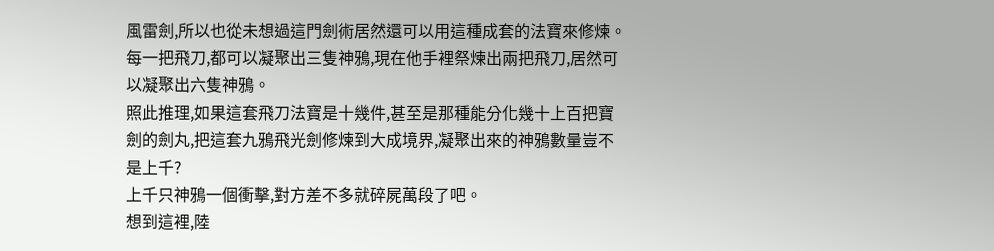風雷劍,所以也從未想過這門劍術居然還可以用這種成套的法寶來修煉。
每一把飛刀,都可以凝聚出三隻神鴉,現在他手裡祭煉出兩把飛刀,居然可以凝聚出六隻神鴉。
照此推理,如果這套飛刀法寶是十幾件,甚至是那種能分化幾十上百把寶劍的劍丸,把這套九鴉飛光劍修煉到大成境界,凝聚出來的神鴉數量豈不是上千?
上千只神鴉一個衝擊,對方差不多就碎屍萬段了吧。
想到這裡,陸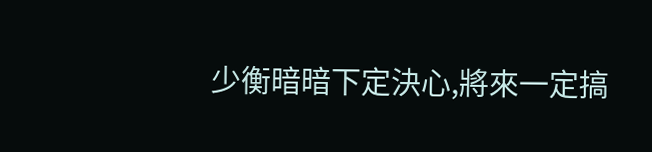少衡暗暗下定決心,將來一定搞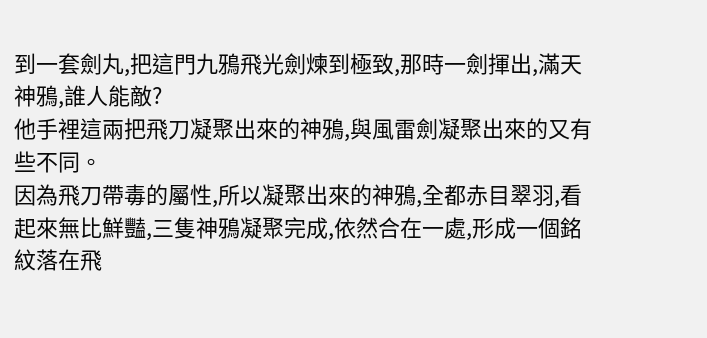到一套劍丸,把這門九鴉飛光劍煉到極致,那時一劍揮出,滿天神鴉,誰人能敵?
他手裡這兩把飛刀凝聚出來的神鴉,與風雷劍凝聚出來的又有些不同。
因為飛刀帶毒的屬性,所以凝聚出來的神鴉,全都赤目翠羽,看起來無比鮮豔,三隻神鴉凝聚完成,依然合在一處,形成一個銘紋落在飛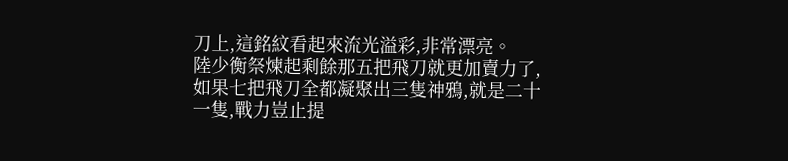刀上,這銘紋看起來流光溢彩,非常漂亮。
陸少衡祭煉起剩餘那五把飛刀就更加賣力了,如果七把飛刀全都凝聚出三隻神鴉,就是二十一隻,戰力豈止提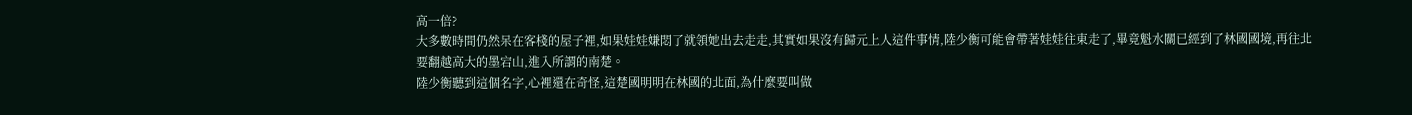高一倍?
大多數時間仍然呆在客棧的屋子裡,如果娃娃嫌悶了就領她出去走走,其實如果沒有歸元上人這件事情,陸少衡可能會帶著娃娃往東走了,畢竟魁水關已經到了林國國境,再往北要翻越高大的墨宕山,進入所謂的南楚。
陸少衡聽到這個名字,心裡還在奇怪,這楚國明明在林國的北面,為什麼要叫做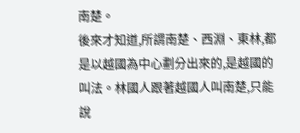南楚。
後來才知道,所謂南楚、西淵、東林,都是以越國為中心劃分出來的,是越國的叫法。林國人跟著越國人叫南楚,只能說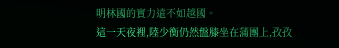明林國的實力遠不如越國。
這一天夜裡,陸少衡仍然盤膝坐在蒲團上,孜孜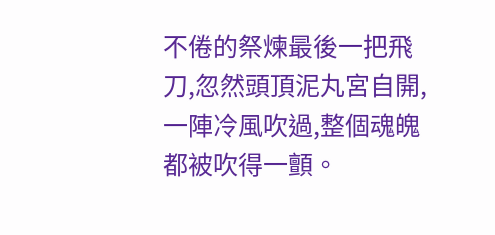不倦的祭煉最後一把飛刀,忽然頭頂泥丸宮自開,一陣冷風吹過,整個魂魄都被吹得一顫。